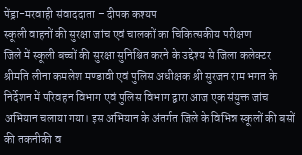पेंड्रा-मरवाही संवाददाता – दीपक कश्यप
स्कूली वाहनों की सुरक्षा जांच एवं चालकों का चिकित्सकीय परीक्षण
जिले में स्कूली बच्चों की सुरक्षा सुनिश्चित करने के उद्देश्य से जिला कलेक्टर श्रीमति लीना कमलेश मण्डावी एवं पुलिस अधीक्षक श्री सुरजन राम भगत के निर्देशन में परिवहन विभाग एवं पुलिस विभाग द्वारा आज एक संयुक्त जांच अभियान चलाया गया। इस अभियान के अंतर्गत जिले के विभिन्न स्कूलों की बसों की तकनीकी व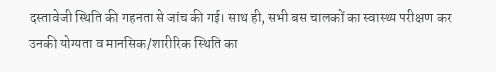दस्तावेजी स्थिति की गहनता से जांच की गई। साथ ही, सभी बस चालकों का स्वास्थ्य परीक्षण कर उनकी योग्यता व मानसिक/शारीरिक स्थिति का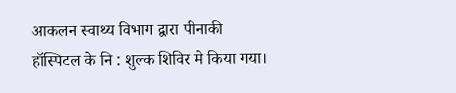आकलन स्वाथ्य विभाग द्वारा पीनाकी हॉस्पिटल के नि : शुल्क शिविर मे किया गया।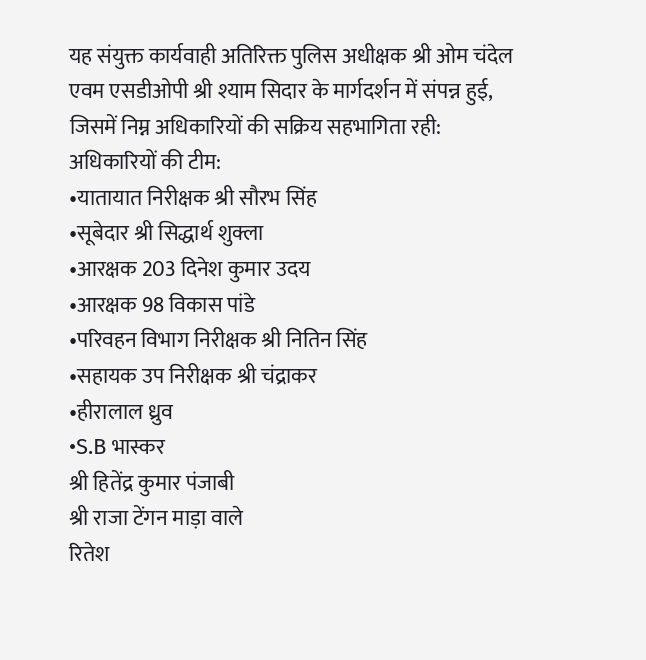यह संयुक्त कार्यवाही अतिरिक्त पुलिस अधीक्षक श्री ओम चंदेल एवम एसडीओपी श्री श्याम सिदार के मार्गदर्शन में संपन्न हुई, जिसमें निम्न अधिकारियों की सक्रिय सहभागिता रही:
अधिकारियों की टीम:
•यातायात निरीक्षक श्री सौरभ सिंह
•सूबेदार श्री सिद्धार्थ शुक्ला
•आरक्षक 203 दिनेश कुमार उदय
•आरक्षक 98 विकास पांडे
•परिवहन विभाग निरीक्षक श्री नितिन सिंह
•सहायक उप निरीक्षक श्री चंद्राकर
•हीरालाल ध्रुव
•S.B भास्कर
श्री हितेंद्र कुमार पंजाबी
श्री राजा टेंगन माड़ा वाले
रितेश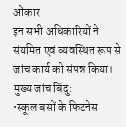ओंकार
इन सभी अधिकारियों ने संयमित एवं व्यवस्थित रूप से जांच कार्य को संपन्न किया।
मुख्य जांच बिंदु:
•स्कूल बसों के फिटनेस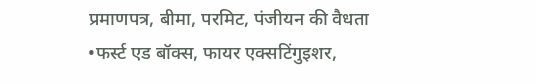प्रमाणपत्र, बीमा, परमिट, पंजीयन की वैधता
•फर्स्ट एड बॉक्स, फायर एक्सटिंगुइशर,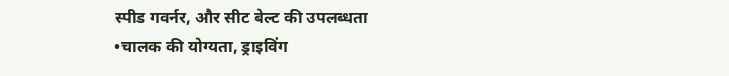स्पीड गवर्नर, और सीट बेल्ट की उपलब्धता
•चालक की योग्यता, ड्राइविंग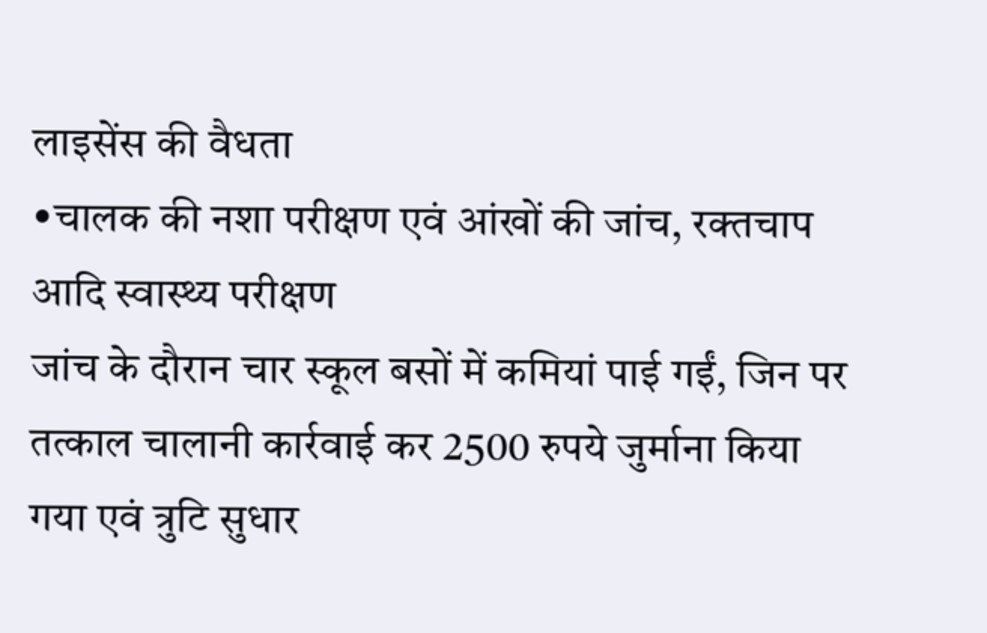लाइसेंस की वैधता
•चालक की नशा परीक्षण एवं आंखों की जांच, रक्तचाप आदि स्वास्थ्य परीक्षण
जांच के दौरान चार स्कूल बसों में कमियां पाई गईं, जिन पर तत्काल चालानी कार्रवाई कर 2500 रुपये जुर्माना किया गया एवं त्रुटि सुधार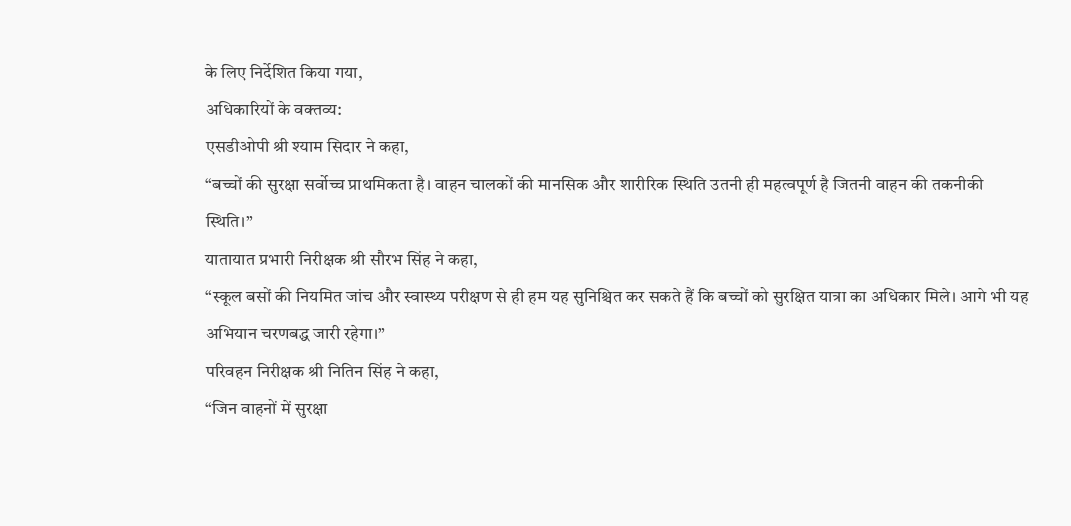के लिए निर्देशित किया गया,
अधिकारियों के वक्तव्य:
एसडीओपी श्री श्याम सिदार ने कहा,
“बच्चों की सुरक्षा सर्वोच्च प्राथमिकता है। वाहन चालकों की मानसिक और शारीरिक स्थिति उतनी ही महत्वपूर्ण है जितनी वाहन की तकनीकी स्थिति।”
यातायात प्रभारी निरीक्षक श्री सौरभ सिंह ने कहा,
“स्कूल बसों की नियमित जांच और स्वास्थ्य परीक्षण से ही हम यह सुनिश्चित कर सकते हैं कि बच्चों को सुरक्षित यात्रा का अधिकार मिले। आगे भी यह अभियान चरणबद्ध जारी रहेगा।”
परिवहन निरीक्षक श्री नितिन सिंह ने कहा,
“जिन वाहनों में सुरक्षा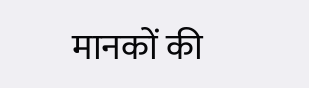मानकों की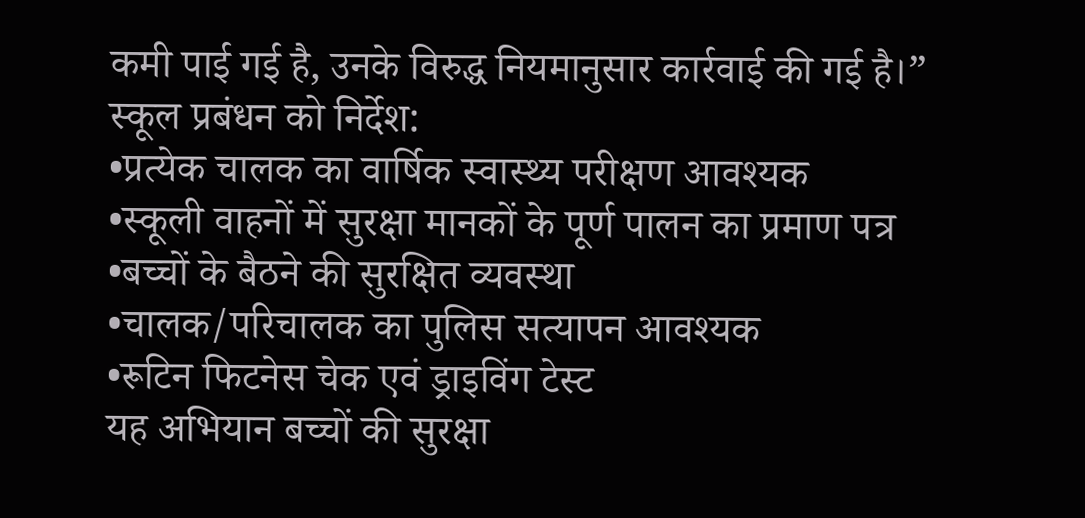कमी पाई गई है, उनके विरुद्ध नियमानुसार कार्रवाई की गई है।”
स्कूल प्रबंधन को निर्देश:
•प्रत्येक चालक का वार्षिक स्वास्थ्य परीक्षण आवश्यक
•स्कूली वाहनों में सुरक्षा मानकों के पूर्ण पालन का प्रमाण पत्र
•बच्चों के बैठने की सुरक्षित व्यवस्था
•चालक/परिचालक का पुलिस सत्यापन आवश्यक
•रूटिन फिटनेस चेक एवं ड्राइविंग टेस्ट
यह अभियान बच्चों की सुरक्षा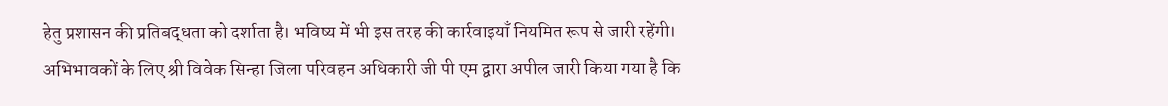हेतु प्रशासन की प्रतिबद्धता को दर्शाता है। भविष्य में भी इस तरह की कार्रवाइयाँ नियमित रूप से जारी रहेंगी।
अभिभावकों के लिए श्री विवेक सिन्हा जिला परिवहन अधिकारी जी पी एम द्वारा अपील जारी किया गया है कि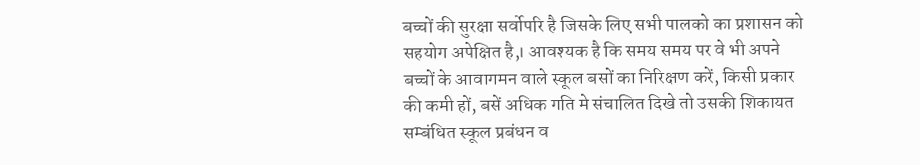बच्चों की सुरक्षा सर्वोपरि है जिसके लिए सभी पालको का प्रशासन को सहयोग अपेक्षित है,। आवश्यक है कि समय समय पर वे भी अपने बच्चों के आवागमन वाले स्कूल बसों का निरिक्षण करें, किसी प्रकार की कमी हों, बसें अधिक गति मे संचालित दिखे तो उसकी शिकायत सम्बंधित स्कूल प्रबंधन व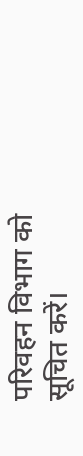परिवहन विभाग को सूचित करें।